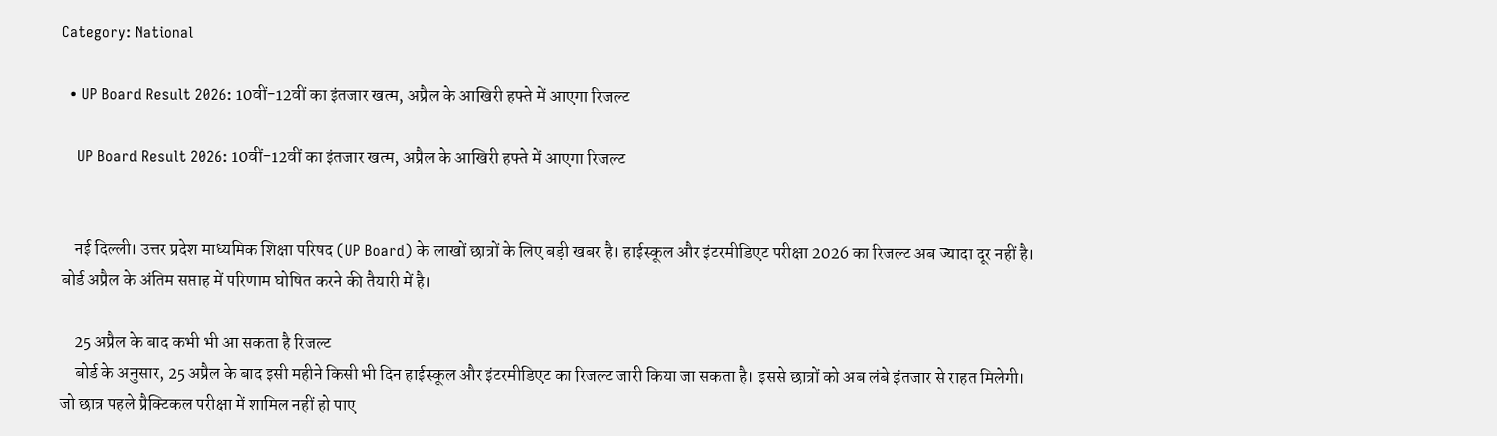Category: National

  • UP Board Result 2026: 10वीं-12वीं का इंतजार खत्म, अप्रैल के आखिरी हफ्ते में आएगा रिजल्ट

    UP Board Result 2026: 10वीं-12वीं का इंतजार खत्म, अप्रैल के आखिरी हफ्ते में आएगा रिजल्ट


    नई दिल्ली। उत्तर प्रदेश माध्यमिक शिक्षा परिषद (UP Board) के लाखों छात्रों के लिए बड़ी खबर है। हाईस्कूल और इंटरमीडिएट परीक्षा 2026 का रिजल्ट अब ज्यादा दूर नहीं है। बोर्ड अप्रैल के अंतिम सप्ताह में परिणाम घोषित करने की तैयारी में है।

    25 अप्रैल के बाद कभी भी आ सकता है रिजल्ट
    बोर्ड के अनुसार, 25 अप्रैल के बाद इसी महीने किसी भी दिन हाईस्कूल और इंटरमीडिएट का रिजल्ट जारी किया जा सकता है। इससे छात्रों को अब लंबे इंतजार से राहत मिलेगी। जो छात्र पहले प्रैक्टिकल परीक्षा में शामिल नहीं हो पाए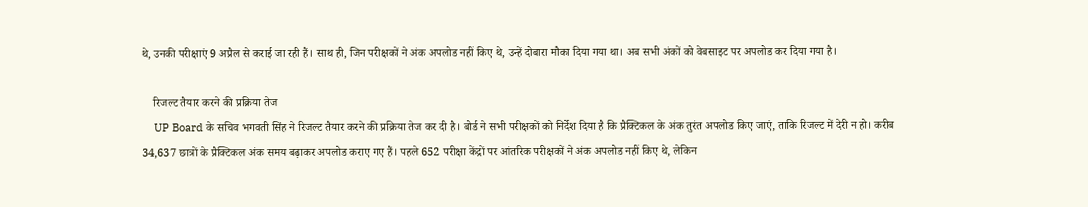थे, उनकी परीक्षाएं 9 अप्रैल से कराई जा रही हैं। साथ ही, जिन परीक्षकों ने अंक अपलोड नहीं किए थे, उन्हें दोबारा मौका दिया गया था। अब सभी अंकों को वेबसाइट पर अपलोड कर दिया गया है।

    रिजल्ट तैयार करने की प्रक्रिया तेज
    UP Board के सचिव भगवती सिंह ने रिजल्ट तैयार करने की प्रक्रिया तेज कर दी है। बोर्ड ने सभी परीक्षकों को निर्देश दिया है कि प्रैक्टिकल के अंक तुरंत अपलोड किए जाएं, ताकि रिजल्ट में देरी न हो। करीब 34,637 छात्रों के प्रैक्टिकल अंक समय बढ़ाकर अपलोड कराए गए हैं। पहले 652 परीक्षा केंद्रों पर आंतरिक परीक्षकों ने अंक अपलोड नहीं किए थे, लेकिन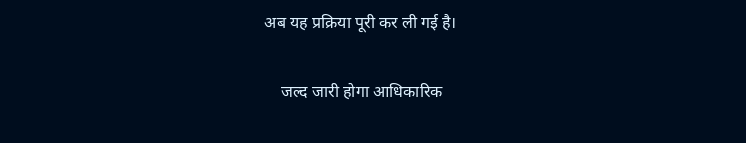अब यह प्रक्रिया पूरी कर ली गई है।

    जल्द जारी होगा आधिकारिक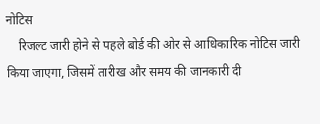नोटिस
    रिजल्ट जारी होने से पहले बोर्ड की ओर से आधिकारिक नोटिस जारी किया जाएगा, जिसमें तारीख और समय की जानकारी दी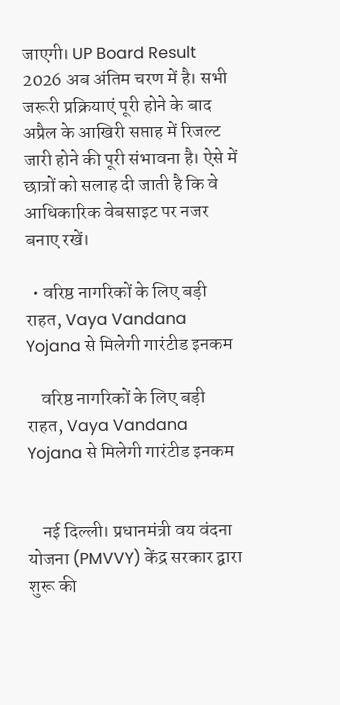जाएगी। UP Board Result 2026 अब अंतिम चरण में है। सभी जरूरी प्रक्रियाएं पूरी होने के बाद अप्रैल के आखिरी सप्ताह में रिजल्ट जारी होने की पूरी संभावना है। ऐसे में छात्रों को सलाह दी जाती है कि वे आधिकारिक वेबसाइट पर नजर बनाए रखें।

  • वरिष्ठ नागरिकों के लिए बड़ी राहत, Vaya Vandana Yojana से मिलेगी गारंटीड इनकम

    वरिष्ठ नागरिकों के लिए बड़ी राहत, Vaya Vandana Yojana से मिलेगी गारंटीड इनकम


    नई दिल्ली। प्रधानमंत्री वय वंदना योजना (PMVVY) केंद्र सरकार द्वारा शुरू की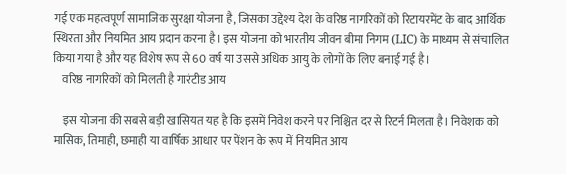गई एक महत्वपूर्ण सामाजिक सुरक्षा योजना है, जिसका उद्देश्य देश के वरिष्ठ नागरिकों को रिटायरमेंट के बाद आर्थिक स्थिरता और नियमित आय प्रदान करना है। इस योजना को भारतीय जीवन बीमा निगम (LIC) के माध्यम से संचालित किया गया है और यह विशेष रूप से 60 वर्ष या उससे अधिक आयु के लोगों के लिए बनाई गई है।
    वरिष्ठ नागरिकों को मिलती है गारंटीड आय

    इस योजना की सबसे बड़ी खासियत यह है कि इसमें निवेश करने पर निश्चित दर से रिटर्न मिलता है। निवेशक को मासिक, तिमाही, छमाही या वार्षिक आधार पर पेंशन के रूप में नियमित आय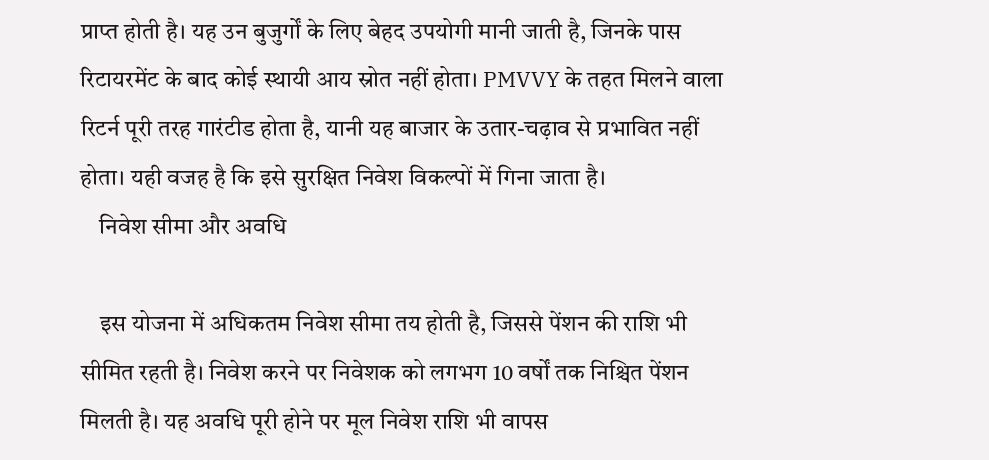प्राप्त होती है। यह उन बुजुर्गों के लिए बेहद उपयोगी मानी जाती है, जिनके पास रिटायरमेंट के बाद कोई स्थायी आय स्रोत नहीं होता। PMVVY के तहत मिलने वाला रिटर्न पूरी तरह गारंटीड होता है, यानी यह बाजार के उतार-चढ़ाव से प्रभावित नहीं होता। यही वजह है कि इसे सुरक्षित निवेश विकल्पों में गिना जाता है।
    निवेश सीमा और अवधि

    इस योजना में अधिकतम निवेश सीमा तय होती है, जिससे पेंशन की राशि भी सीमित रहती है। निवेश करने पर निवेशक को लगभग 10 वर्षों तक निश्चित पेंशन मिलती है। यह अवधि पूरी होने पर मूल निवेश राशि भी वापस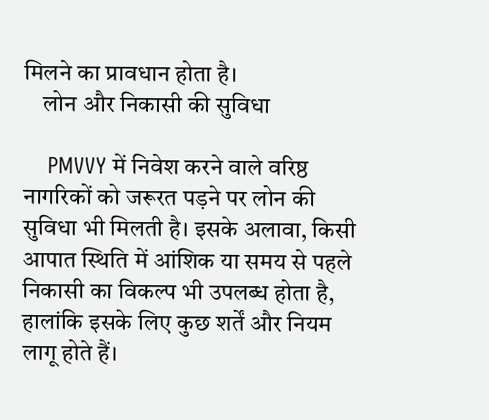मिलने का प्रावधान होता है।
    लोन और निकासी की सुविधा

    PMVVY में निवेश करने वाले वरिष्ठ नागरिकों को जरूरत पड़ने पर लोन की सुविधा भी मिलती है। इसके अलावा, किसी आपात स्थिति में आंशिक या समय से पहले निकासी का विकल्प भी उपलब्ध होता है, हालांकि इसके लिए कुछ शर्तें और नियम लागू होते हैं।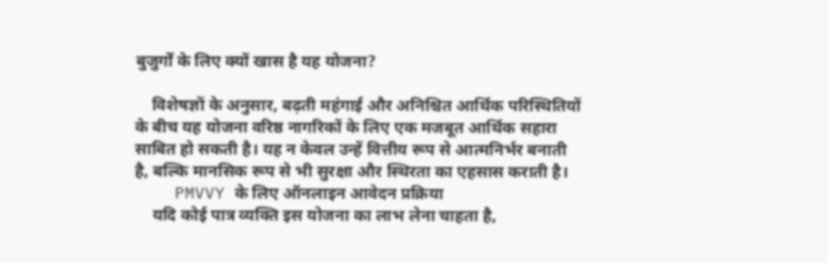बुजुर्गों के लिए क्यों खास है यह योजना?

    विशेषज्ञों के अनुसार, बढ़ती महंगाई और अनिश्चित आर्थिक परिस्थितियों के बीच यह योजना वरिष्ठ नागरिकों के लिए एक मजबूत आर्थिक सहारा साबित हो सकती है। यह न केवल उन्हें वित्तीय रूप से आत्मनिर्भर बनाती है, बल्कि मानसिक रूप से भी सुरक्षा और स्थिरता का एहसास कराती है।
    PMVVY के लिए ऑनलाइन आवेदन प्रक्रिया
    यदि कोई पात्र व्यक्ति इस योजना का लाभ लेना चाहता है,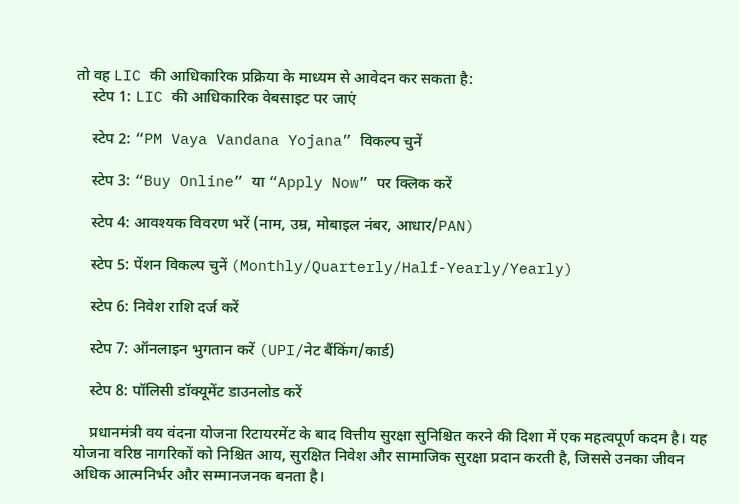तो वह LIC की आधिकारिक प्रक्रिया के माध्यम से आवेदन कर सकता है:
    स्टेप 1: LIC की आधिकारिक वेबसाइट पर जाएं

    स्टेप 2: “PM Vaya Vandana Yojana” विकल्प चुनें

    स्टेप 3: “Buy Online” या “Apply Now” पर क्लिक करें

    स्टेप 4: आवश्यक विवरण भरें (नाम, उम्र, मोबाइल नंबर, आधार/PAN)

    स्टेप 5: पेंशन विकल्प चुनें (Monthly/Quarterly/Half-Yearly/Yearly)

    स्टेप 6: निवेश राशि दर्ज करें

    स्टेप 7: ऑनलाइन भुगतान करें (UPI/नेट बैंकिंग/कार्ड)

    स्टेप 8: पॉलिसी डॉक्यूमेंट डाउनलोड करें

    प्रधानमंत्री वय वंदना योजना रिटायरमेंट के बाद वित्तीय सुरक्षा सुनिश्चित करने की दिशा में एक महत्वपूर्ण कदम है। यह योजना वरिष्ठ नागरिकों को निश्चित आय, सुरक्षित निवेश और सामाजिक सुरक्षा प्रदान करती है, जिससे उनका जीवन अधिक आत्मनिर्भर और सम्मानजनक बनता है।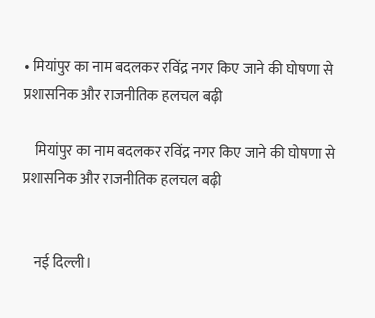• मियांपुर का नाम बदलकर रविंद्र नगर किए जाने की घोषणा से प्रशासनिक और राजनीतिक हलचल बढ़ी

    मियांपुर का नाम बदलकर रविंद्र नगर किए जाने की घोषणा से प्रशासनिक और राजनीतिक हलचल बढ़ी


    नई दिल्ली।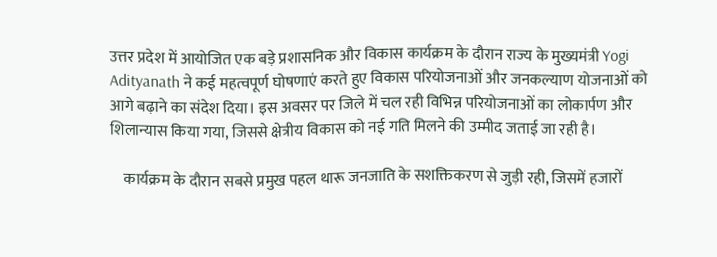उत्तर प्रदेश में आयोजित एक बड़े प्रशासनिक और विकास कार्यक्रम के दौरान राज्य के मुख्यमंत्री Yogi Adityanath ने कई महत्वपूर्ण घोषणाएं करते हुए विकास परियोजनाओं और जनकल्याण योजनाओं को आगे बढ़ाने का संदेश दिया। इस अवसर पर जिले में चल रही विभिन्न परियोजनाओं का लोकार्पण और शिलान्यास किया गया, जिससे क्षेत्रीय विकास को नई गति मिलने की उम्मीद जताई जा रही है।

    कार्यक्रम के दौरान सबसे प्रमुख पहल थारू जनजाति के सशक्तिकरण से जुड़ी रही, जिसमें हजारों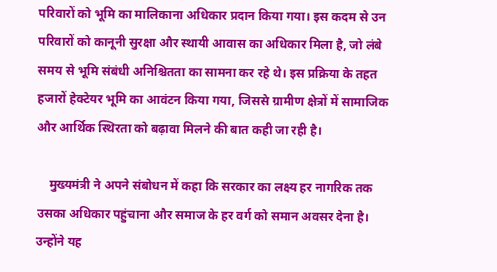परिवारों को भूमि का मालिकाना अधिकार प्रदान किया गया। इस कदम से उन परिवारों को कानूनी सुरक्षा और स्थायी आवास का अधिकार मिला है, जो लंबे समय से भूमि संबंधी अनिश्चितता का सामना कर रहे थे। इस प्रक्रिया के तहत हजारों हेक्टेयर भूमि का आवंटन किया गया, जिससे ग्रामीण क्षेत्रों में सामाजिक और आर्थिक स्थिरता को बढ़ावा मिलने की बात कही जा रही है।

    मुख्यमंत्री ने अपने संबोधन में कहा कि सरकार का लक्ष्य हर नागरिक तक उसका अधिकार पहुंचाना और समाज के हर वर्ग को समान अवसर देना है। उन्होंने यह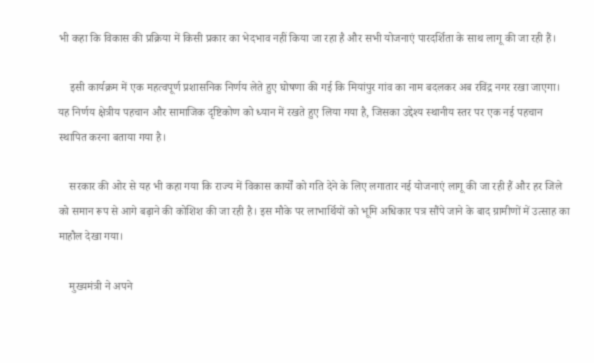भी कहा कि विकास की प्रक्रिया में किसी प्रकार का भेदभाव नहीं किया जा रहा है और सभी योजनाएं पारदर्शिता के साथ लागू की जा रही हैं।

    इसी कार्यक्रम में एक महत्वपूर्ण प्रशासनिक निर्णय लेते हुए घोषणा की गई कि मियांपुर गांव का नाम बदलकर अब रविंद्र नगर रखा जाएगा। यह निर्णय क्षेत्रीय पहचान और सामाजिक दृष्टिकोण को ध्यान में रखते हुए लिया गया है, जिसका उद्देश्य स्थानीय स्तर पर एक नई पहचान स्थापित करना बताया गया है।

    सरकार की ओर से यह भी कहा गया कि राज्य में विकास कार्यों को गति देने के लिए लगातार नई योजनाएं लागू की जा रही हैं और हर जिले को समान रूप से आगे बढ़ाने की कोशिश की जा रही है। इस मौके पर लाभार्थियों को भूमि अधिकार पत्र सौंपे जाने के बाद ग्रामीणों में उत्साह का माहौल देखा गया।

    मुख्यमंत्री ने अपने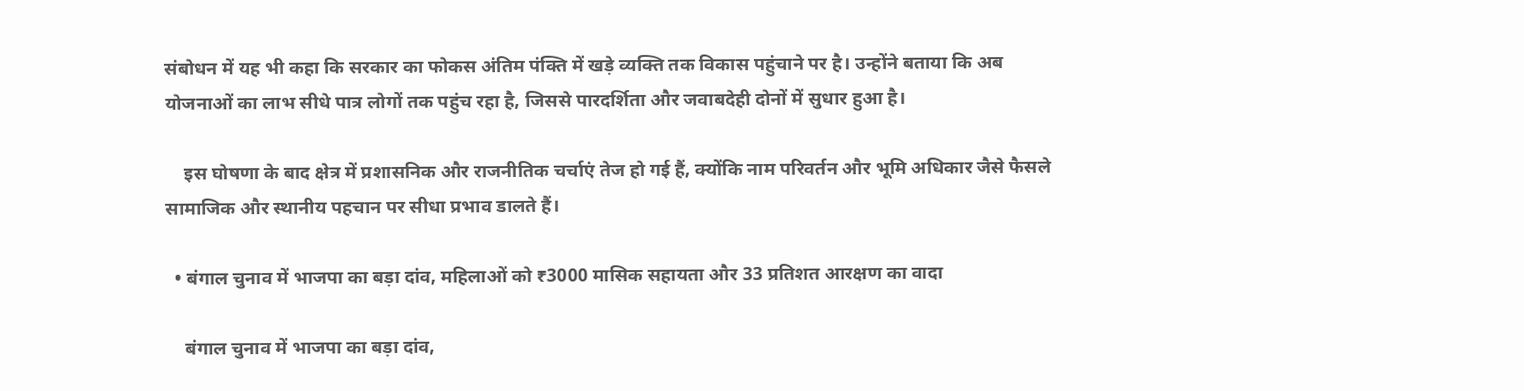संबोधन में यह भी कहा कि सरकार का फोकस अंतिम पंक्ति में खड़े व्यक्ति तक विकास पहुंचाने पर है। उन्होंने बताया कि अब योजनाओं का लाभ सीधे पात्र लोगों तक पहुंच रहा है, जिससे पारदर्शिता और जवाबदेही दोनों में सुधार हुआ है।

    इस घोषणा के बाद क्षेत्र में प्रशासनिक और राजनीतिक चर्चाएं तेज हो गई हैं, क्योंकि नाम परिवर्तन और भूमि अधिकार जैसे फैसले सामाजिक और स्थानीय पहचान पर सीधा प्रभाव डालते हैं।

  • बंगाल चुनाव में भाजपा का बड़ा दांव, महिलाओं को ₹3000 मासिक सहायता और 33 प्रतिशत आरक्षण का वादा

    बंगाल चुनाव में भाजपा का बड़ा दांव,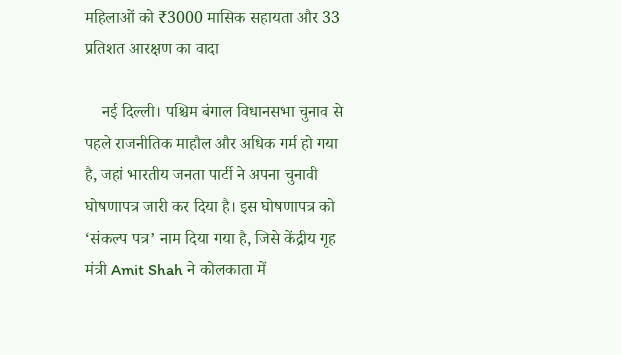महिलाओं को ₹3000 मासिक सहायता और 33 प्रतिशत आरक्षण का वादा

    नई दिल्ली। पश्चिम बंगाल विधानसभा चुनाव से पहले राजनीतिक माहौल और अधिक गर्म हो गया है, जहां भारतीय जनता पार्टी ने अपना चुनावी घोषणापत्र जारी कर दिया है। इस घोषणापत्र को ‘संकल्प पत्र’ नाम दिया गया है, जिसे केंद्रीय गृह मंत्री Amit Shah ने कोलकाता में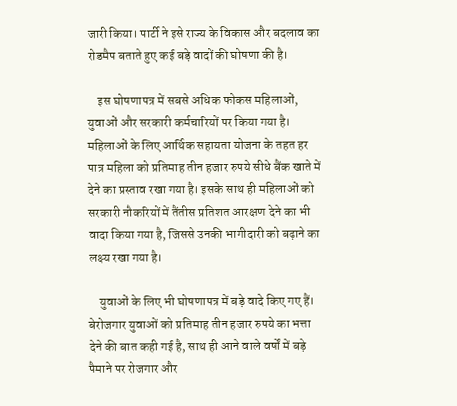जारी किया। पार्टी ने इसे राज्य के विकास और बदलाव का रोडमैप बताते हुए कई बड़े वादों की घोषणा की है।

    इस घोषणापत्र में सबसे अधिक फोकस महिलाओं, युवाओं और सरकारी कर्मचारियों पर किया गया है। महिलाओं के लिए आर्थिक सहायता योजना के तहत हर पात्र महिला को प्रतिमाह तीन हजार रुपये सीधे बैंक खाते में देने का प्रस्ताव रखा गया है। इसके साथ ही महिलाओं को सरकारी नौकरियों में तैंतीस प्रतिशत आरक्षण देने का भी वादा किया गया है, जिससे उनकी भागीदारी को बढ़ाने का लक्ष्य रखा गया है।

    युवाओं के लिए भी घोषणापत्र में बड़े वादे किए गए हैं। बेरोजगार युवाओं को प्रतिमाह तीन हजार रुपये का भत्ता देने की बात कही गई है, साथ ही आने वाले वर्षों में बड़े पैमाने पर रोजगार और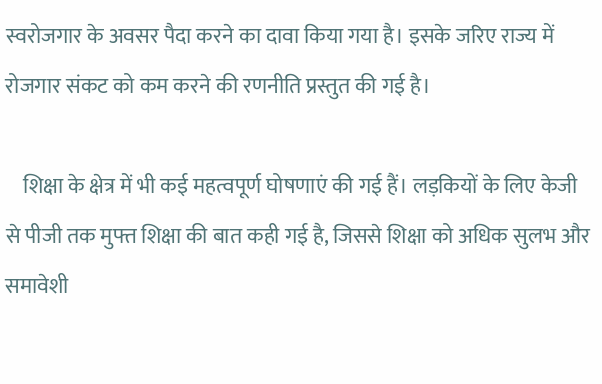स्वरोजगार के अवसर पैदा करने का दावा किया गया है। इसके जरिए राज्य में रोजगार संकट को कम करने की रणनीति प्रस्तुत की गई है।

    शिक्षा के क्षेत्र में भी कई महत्वपूर्ण घोषणाएं की गई हैं। लड़कियों के लिए केजी से पीजी तक मुफ्त शिक्षा की बात कही गई है, जिससे शिक्षा को अधिक सुलभ और समावेशी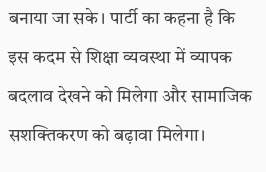बनाया जा सके। पार्टी का कहना है कि इस कदम से शिक्षा व्यवस्था में व्यापक बदलाव देखने को मिलेगा और सामाजिक सशक्तिकरण को बढ़ावा मिलेगा।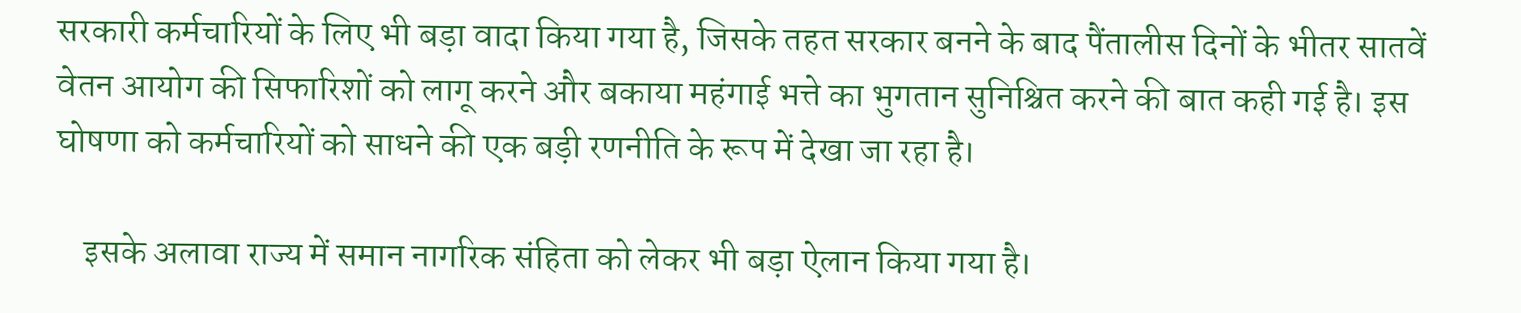सरकारी कर्मचारियों के लिए भी बड़ा वादा किया गया है, जिसके तहत सरकार बनने के बाद पैंतालीस दिनों के भीतर सातवें वेतन आयोग की सिफारिशों को लागू करने और बकाया महंगाई भत्ते का भुगतान सुनिश्चित करने की बात कही गई है। इस घोषणा को कर्मचारियों को साधने की एक बड़ी रणनीति के रूप में देखा जा रहा है।

    इसके अलावा राज्य में समान नागरिक संहिता को लेकर भी बड़ा ऐलान किया गया है।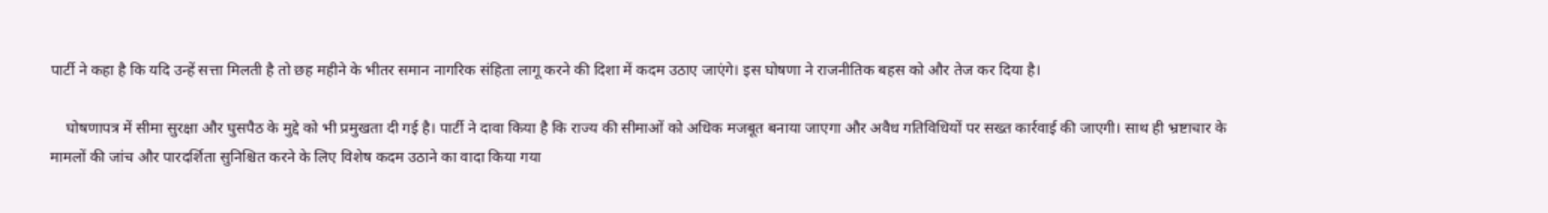पार्टी ने कहा है कि यदि उन्हें सत्ता मिलती है तो छह महीने के भीतर समान नागरिक संहिता लागू करने की दिशा में कदम उठाए जाएंगे। इस घोषणा ने राजनीतिक बहस को और तेज कर दिया है।

    घोषणापत्र में सीमा सुरक्षा और घुसपैठ के मुद्दे को भी प्रमुखता दी गई है। पार्टी ने दावा किया है कि राज्य की सीमाओं को अधिक मजबूत बनाया जाएगा और अवैध गतिविधियों पर सख्त कार्रवाई की जाएगी। साथ ही भ्रष्टाचार के मामलों की जांच और पारदर्शिता सुनिश्चित करने के लिए विशेष कदम उठाने का वादा किया गया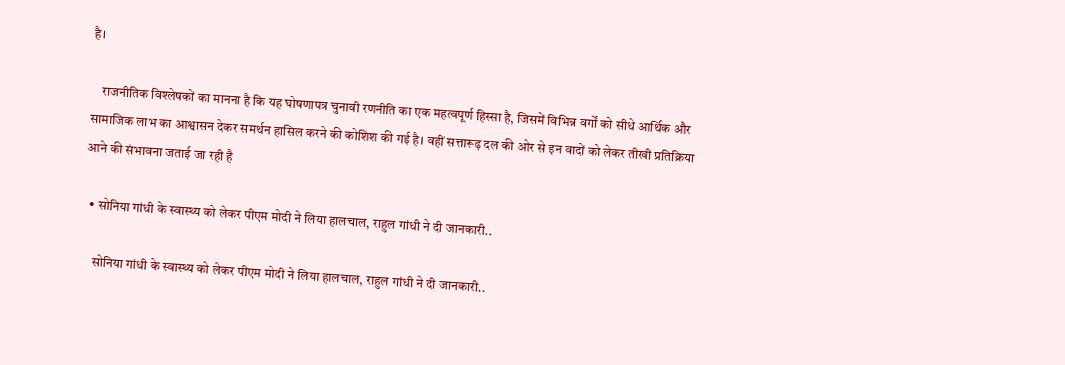है।

    राजनीतिक विश्लेषकों का मानना है कि यह घोषणापत्र चुनावी रणनीति का एक महत्वपूर्ण हिस्सा है, जिसमें विभिन्न वर्गों को सीधे आर्थिक और सामाजिक लाभ का आश्वासन देकर समर्थन हासिल करने की कोशिश की गई है। वहीं सत्तारूढ़ दल की ओर से इन वादों को लेकर तीखी प्रतिक्रिया आने की संभावना जताई जा रही है

  • सोनिया गांधी के स्वास्थ्य को लेकर पीएम मोदी ने लिया हालचाल, राहुल गांधी ने दी जानकारी..

    सोनिया गांधी के स्वास्थ्य को लेकर पीएम मोदी ने लिया हालचाल, राहुल गांधी ने दी जानकारी..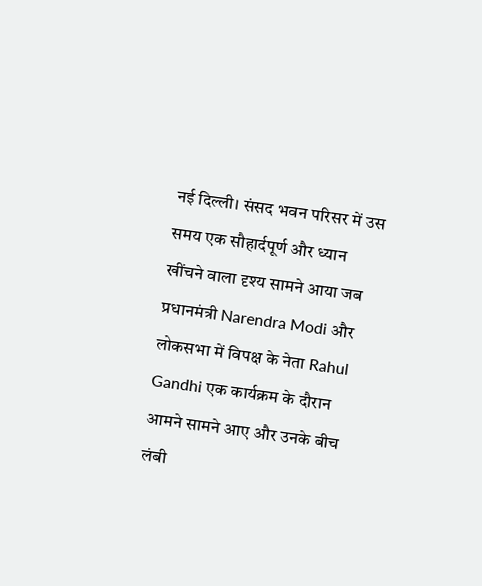नई दिल्ली। संसद भवन परिसर में उस समय एक सौहार्दपूर्ण और ध्यान खींचने वाला दृश्य सामने आया जब प्रधानमंत्री Narendra Modi और लोकसभा में विपक्ष के नेता Rahul Gandhi एक कार्यक्रम के दौरान आमने सामने आए और उनके बीच लंबी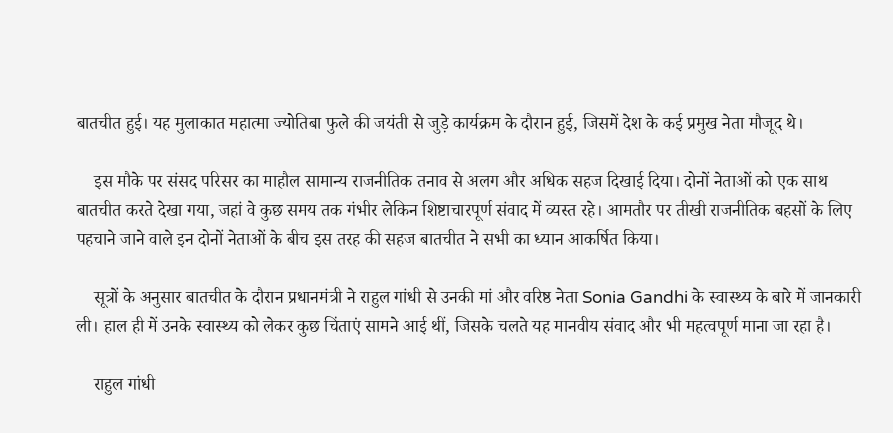बातचीत हुई। यह मुलाकात महात्मा ज्योतिबा फुले की जयंती से जुड़े कार्यक्रम के दौरान हुई, जिसमें देश के कई प्रमुख नेता मौजूद थे।

    इस मौके पर संसद परिसर का माहौल सामान्य राजनीतिक तनाव से अलग और अधिक सहज दिखाई दिया। दोनों नेताओं को एक साथ बातचीत करते देखा गया, जहां वे कुछ समय तक गंभीर लेकिन शिष्टाचारपूर्ण संवाद में व्यस्त रहे। आमतौर पर तीखी राजनीतिक बहसों के लिए पहचाने जाने वाले इन दोनों नेताओं के बीच इस तरह की सहज बातचीत ने सभी का ध्यान आकर्षित किया।

    सूत्रों के अनुसार बातचीत के दौरान प्रधानमंत्री ने राहुल गांधी से उनकी मां और वरिष्ठ नेता Sonia Gandhi के स्वास्थ्य के बारे में जानकारी ली। हाल ही में उनके स्वास्थ्य को लेकर कुछ चिंताएं सामने आई थीं, जिसके चलते यह मानवीय संवाद और भी महत्वपूर्ण माना जा रहा है।

    राहुल गांधी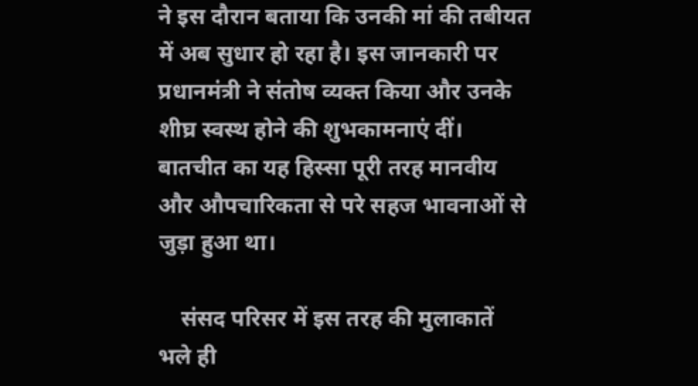ने इस दौरान बताया कि उनकी मां की तबीयत में अब सुधार हो रहा है। इस जानकारी पर प्रधानमंत्री ने संतोष व्यक्त किया और उनके शीघ्र स्वस्थ होने की शुभकामनाएं दीं। बातचीत का यह हिस्सा पूरी तरह मानवीय और औपचारिकता से परे सहज भावनाओं से जुड़ा हुआ था।

    संसद परिसर में इस तरह की मुलाकातें भले ही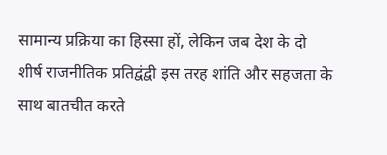सामान्य प्रक्रिया का हिस्सा हों, लेकिन जब देश के दो शीर्ष राजनीतिक प्रतिद्वंद्वी इस तरह शांति और सहजता के साथ बातचीत करते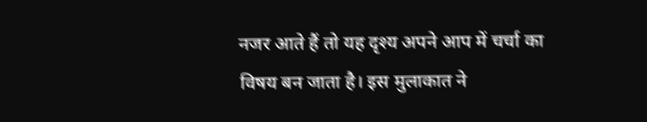नजर आते हैं तो यह दृश्य अपने आप में चर्चा का विषय बन जाता है। इस मुलाकात ने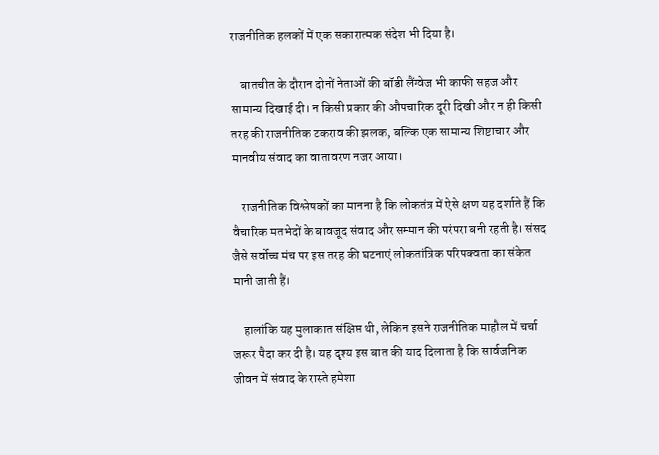राजनीतिक हलकों में एक सकारात्मक संदेश भी दिया है।

    बातचीत के दौरान दोनों नेताओं की बॉडी लैंग्वेज भी काफी सहज और सामान्य दिखाई दी। न किसी प्रकार की औपचारिक दूरी दिखी और न ही किसी तरह की राजनीतिक टकराव की झलक, बल्कि एक सामान्य शिष्टाचार और मानवीय संवाद का वातावरण नजर आया।

    राजनीतिक विश्लेषकों का मानना है कि लोकतंत्र में ऐसे क्षण यह दर्शाते हैं कि वैचारिक मतभेदों के बावजूद संवाद और सम्मान की परंपरा बनी रहती है। संसद जैसे सर्वोच्च मंच पर इस तरह की घटनाएं लोकतांत्रिक परिपक्वता का संकेत मानी जाती हैं।

    हालांकि यह मुलाकात संक्षिप्त थी, लेकिन इसने राजनीतिक माहौल में चर्चा जरूर पैदा कर दी है। यह दृश्य इस बात की याद दिलाता है कि सार्वजनिक जीवन में संवाद के रास्ते हमेशा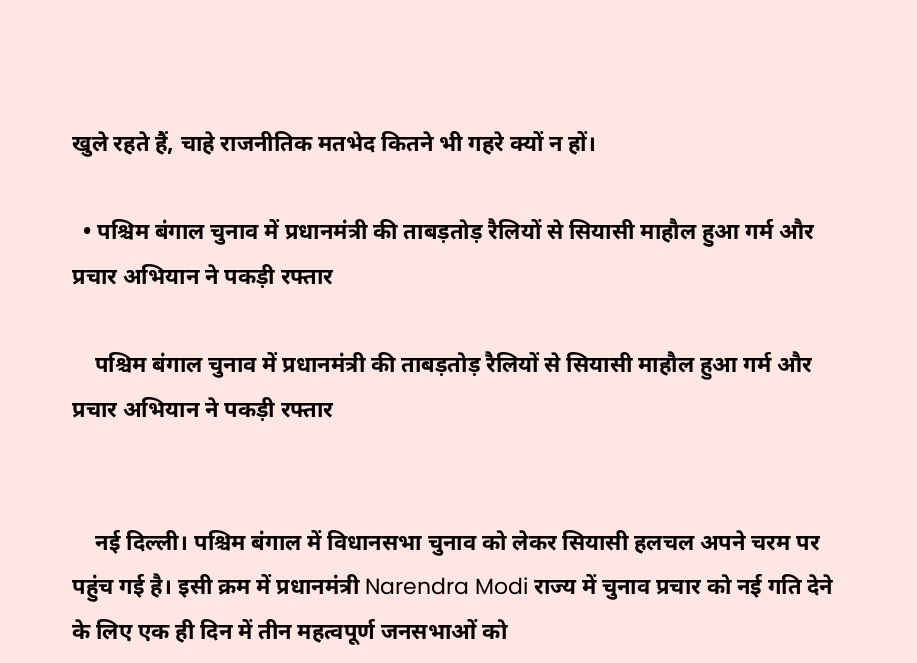खुले रहते हैं, चाहे राजनीतिक मतभेद कितने भी गहरे क्यों न हों।

  • पश्चिम बंगाल चुनाव में प्रधानमंत्री की ताबड़तोड़ रैलियों से सियासी माहौल हुआ गर्म और प्रचार अभियान ने पकड़ी रफ्तार

    पश्चिम बंगाल चुनाव में प्रधानमंत्री की ताबड़तोड़ रैलियों से सियासी माहौल हुआ गर्म और प्रचार अभियान ने पकड़ी रफ्तार


    नई दिल्ली। पश्चिम बंगाल में विधानसभा चुनाव को लेकर सियासी हलचल अपने चरम पर पहुंच गई है। इसी क्रम में प्रधानमंत्री Narendra Modi राज्य में चुनाव प्रचार को नई गति देने के लिए एक ही दिन में तीन महत्वपूर्ण जनसभाओं को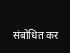संबोधित कर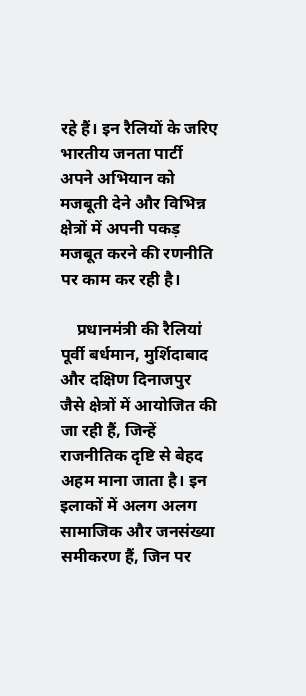रहे हैं। इन रैलियों के जरिए भारतीय जनता पार्टी अपने अभियान को मजबूती देने और विभिन्न क्षेत्रों में अपनी पकड़ मजबूत करने की रणनीति पर काम कर रही है।

    प्रधानमंत्री की रैलियां पूर्वी बर्धमान, मुर्शिदाबाद और दक्षिण दिनाजपुर जैसे क्षेत्रों में आयोजित की जा रही हैं, जिन्हें राजनीतिक दृष्टि से बेहद अहम माना जाता है। इन इलाकों में अलग अलग सामाजिक और जनसंख्या समीकरण हैं, जिन पर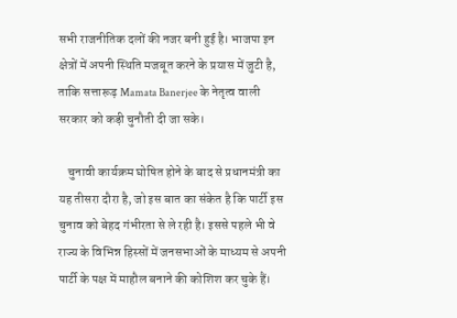सभी राजनीतिक दलों की नजर बनी हुई है। भाजपा इन क्षेत्रों में अपनी स्थिति मजबूत करने के प्रयास में जुटी है, ताकि सत्तारूढ़ Mamata Banerjee के नेतृत्व वाली सरकार को कड़ी चुनौती दी जा सके।

    चुनावी कार्यक्रम घोषित होने के बाद से प्रधानमंत्री का यह तीसरा दौरा है, जो इस बात का संकेत है कि पार्टी इस चुनाव को बेहद गंभीरता से ले रही है। इससे पहले भी वे राज्य के विभिन्न हिस्सों में जनसभाओं के माध्यम से अपनी पार्टी के पक्ष में माहौल बनाने की कोशिश कर चुके हैं।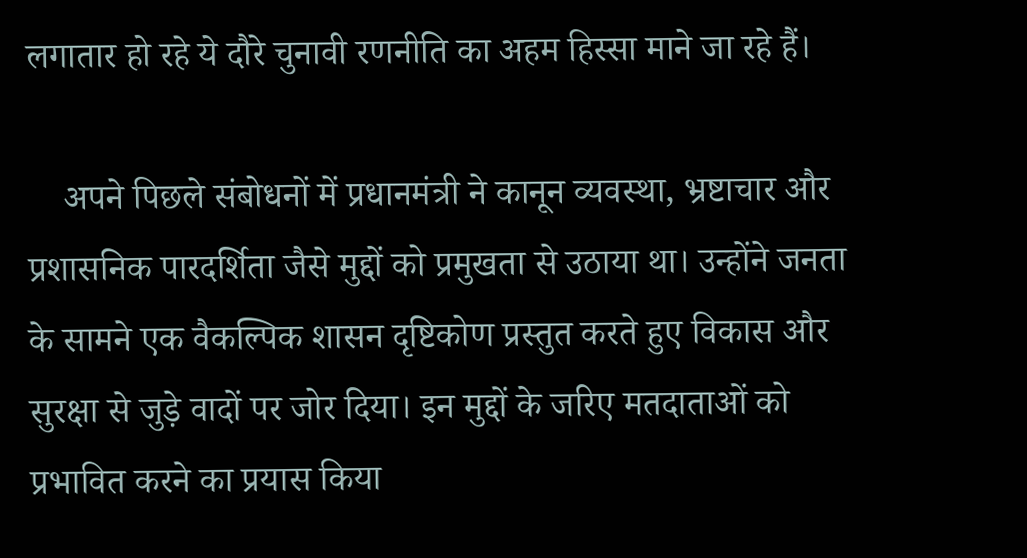लगातार हो रहे ये दौरे चुनावी रणनीति का अहम हिस्सा माने जा रहे हैं।

    अपने पिछले संबोधनों में प्रधानमंत्री ने कानून व्यवस्था, भ्रष्टाचार और प्रशासनिक पारदर्शिता जैसे मुद्दों को प्रमुखता से उठाया था। उन्होंने जनता के सामने एक वैकल्पिक शासन दृष्टिकोण प्रस्तुत करते हुए विकास और सुरक्षा से जुड़े वादों पर जोर दिया। इन मुद्दों के जरिए मतदाताओं को प्रभावित करने का प्रयास किया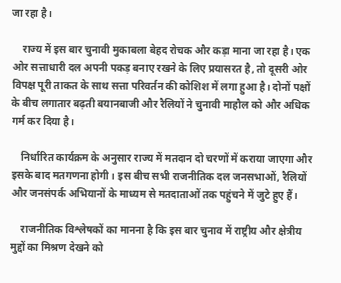जा रहा है।

    राज्य में इस बार चुनावी मुकाबला बेहद रोचक और कड़ा माना जा रहा है। एक ओर सत्ताधारी दल अपनी पकड़ बनाए रखने के लिए प्रयासरत है, तो दूसरी ओर विपक्ष पूरी ताकत के साथ सत्ता परिवर्तन की कोशिश में लगा हुआ है। दोनों पक्षों के बीच लगातार बढ़ती बयानबाजी और रैलियों ने चुनावी माहौल को और अधिक गर्म कर दिया है।

    निर्धारित कार्यक्रम के अनुसार राज्य में मतदान दो चरणों में कराया जाएगा और इसके बाद मतगणना होगी। इस बीच सभी राजनीतिक दल जनसभाओं, रैलियों और जनसंपर्क अभियानों के माध्यम से मतदाताओं तक पहुंचने में जुटे हुए हैं।

    राजनीतिक विश्लेषकों का मानना है कि इस बार चुनाव में राष्ट्रीय और क्षेत्रीय मुद्दों का मिश्रण देखने को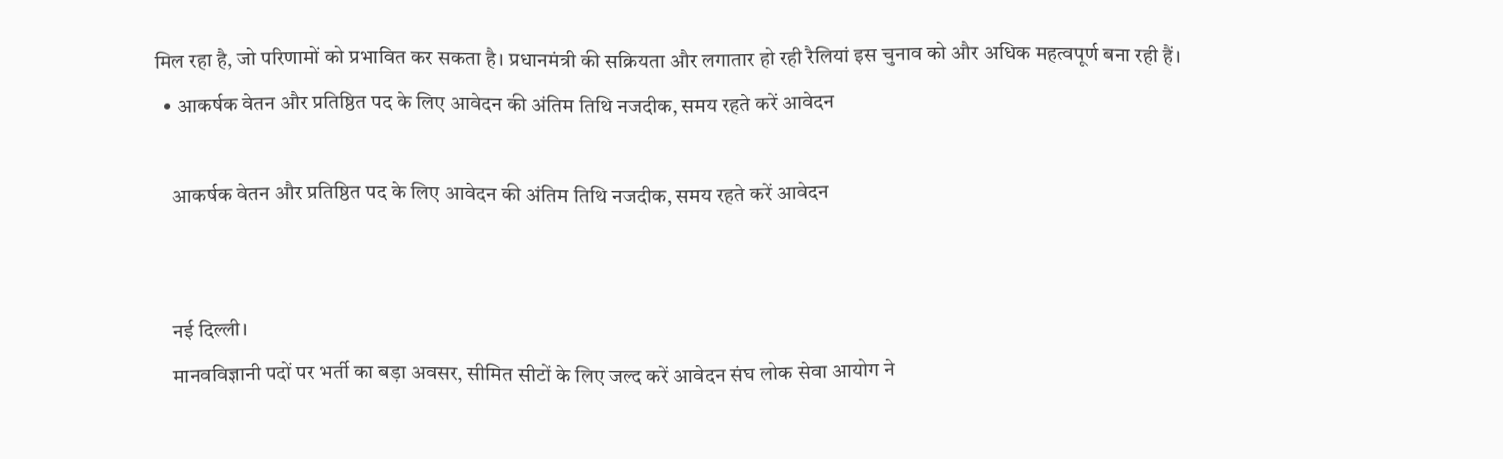मिल रहा है, जो परिणामों को प्रभावित कर सकता है। प्रधानमंत्री की सक्रियता और लगातार हो रही रैलियां इस चुनाव को और अधिक महत्वपूर्ण बना रही हैं।
  • आकर्षक वेतन और प्रतिष्ठित पद के लिए आवेदन की अंतिम तिथि नजदीक, समय रहते करें आवेदन

    आकर्षक वेतन और प्रतिष्ठित पद के लिए आवेदन की अंतिम तिथि नजदीक, समय रहते करें आवेदन


    नई दिल्ली।
    मानवविज्ञानी पदों पर भर्ती का बड़ा अवसर, सीमित सीटों के लिए जल्द करें आवेदन संघ लोक सेवा आयोग ने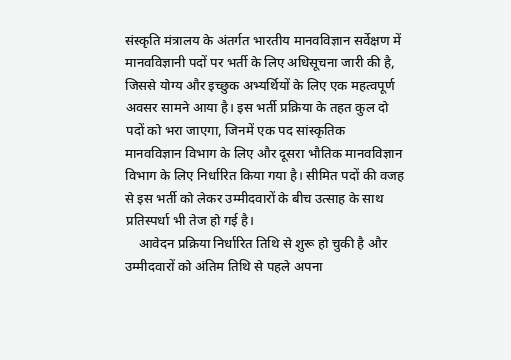संस्कृति मंत्रालय के अंतर्गत भारतीय मानवविज्ञान सर्वेक्षण में मानवविज्ञानी पदों पर भर्ती के लिए अधिसूचना जारी की है, जिससे योग्य और इच्छुक अभ्यर्थियों के लिए एक महत्वपूर्ण अवसर सामने आया है। इस भर्ती प्रक्रिया के तहत कुल दो पदों को भरा जाएगा, जिनमें एक पद सांस्कृतिक मानवविज्ञान विभाग के लिए और दूसरा भौतिक मानवविज्ञान विभाग के लिए निर्धारित किया गया है। सीमित पदों की वजह से इस भर्ती को लेकर उम्मीदवारों के बीच उत्साह के साथ प्रतिस्पर्धा भी तेज हो गई है।
    आवेदन प्रक्रिया निर्धारित तिथि से शुरू हो चुकी है और उम्मीदवारों को अंतिम तिथि से पहले अपना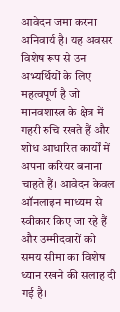आवेदन जमा करना अनिवार्य है। यह अवसर विशेष रूप से उन अभ्यर्थियों के लिए महत्वपूर्ण है जो मानवशास्त्र के क्षेत्र में गहरी रुचि रखते हैं और शोध आधारित कार्यों में अपना करियर बनाना चाहते हैं। आवेदन केवल ऑनलाइन माध्यम से स्वीकार किए जा रहे हैं और उम्मीदवारों को समय सीमा का विशेष ध्यान रखने की सलाह दी गई है।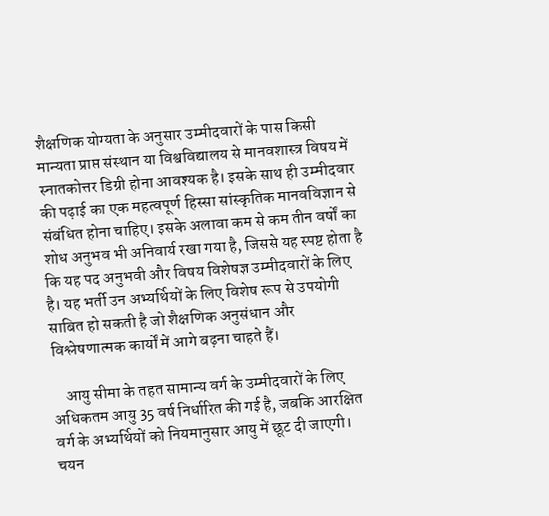शैक्षणिक योग्यता के अनुसार उम्मीदवारों के पास किसी मान्यता प्राप्त संस्थान या विश्वविद्यालय से मानवशास्त्र विषय में स्नातकोत्तर डिग्री होना आवश्यक है। इसके साथ ही उम्मीदवार की पढ़ाई का एक महत्वपूर्ण हिस्सा सांस्कृतिक मानवविज्ञान से संबंधित होना चाहिए। इसके अलावा कम से कम तीन वर्षों का शोध अनुभव भी अनिवार्य रखा गया है, जिससे यह स्पष्ट होता है कि यह पद अनुभवी और विषय विशेषज्ञ उम्मीदवारों के लिए है। यह भर्ती उन अभ्यर्थियों के लिए विशेष रूप से उपयोगी साबित हो सकती है जो शैक्षणिक अनुसंधान और विश्लेषणात्मक कार्यों में आगे बढ़ना चाहते हैं।

    आयु सीमा के तहत सामान्य वर्ग के उम्मीदवारों के लिए अधिकतम आयु 35 वर्ष निर्धारित की गई है, जबकि आरक्षित वर्ग के अभ्यर्थियों को नियमानुसार आयु में छूट दी जाएगी। चयन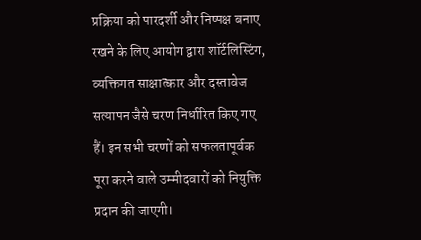प्रक्रिया को पारदर्शी और निष्पक्ष बनाए रखने के लिए आयोग द्वारा शॉर्टलिस्टिंग, व्यक्तिगत साक्षात्कार और दस्तावेज सत्यापन जैसे चरण निर्धारित किए गए हैं। इन सभी चरणों को सफलतापूर्वक पूरा करने वाले उम्मीदवारों को नियुक्ति प्रदान की जाएगी।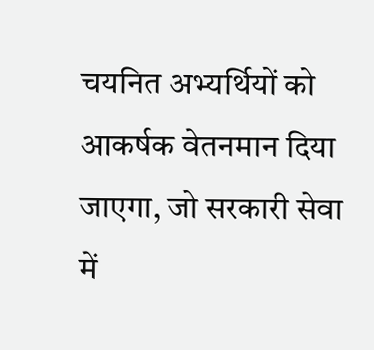चयनित अभ्यर्थियों को आकर्षक वेतनमान दिया जाएगा, जो सरकारी सेवा में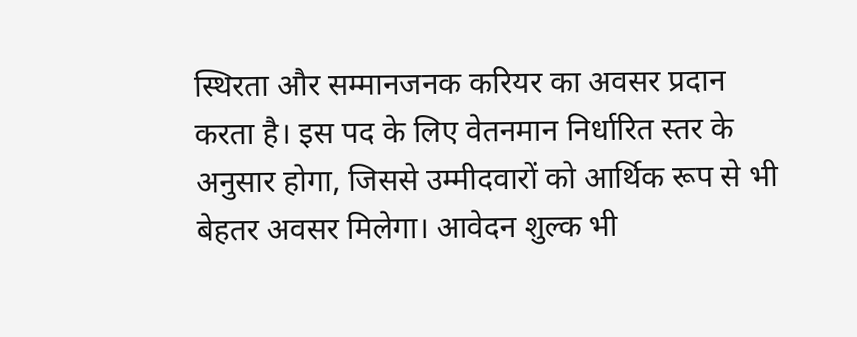स्थिरता और सम्मानजनक करियर का अवसर प्रदान करता है। इस पद के लिए वेतनमान निर्धारित स्तर के अनुसार होगा, जिससे उम्मीदवारों को आर्थिक रूप से भी बेहतर अवसर मिलेगा। आवेदन शुल्क भी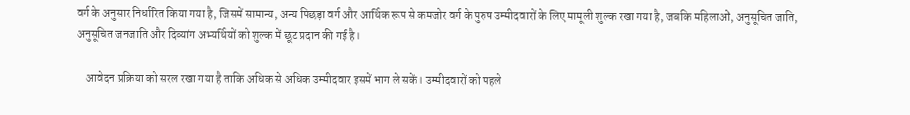वर्ग के अनुसार निर्धारित किया गया है, जिसमें सामान्य, अन्य पिछड़ा वर्ग और आर्थिक रूप से कमजोर वर्ग के पुरुष उम्मीदवारों के लिए मामूली शुल्क रखा गया है, जबकि महिलाओं, अनुसूचित जाति, अनुसूचित जनजाति और दिव्यांग अभ्यर्थियों को शुल्क में छूट प्रदान की गई है।

    आवेदन प्रक्रिया को सरल रखा गया है ताकि अधिक से अधिक उम्मीदवार इसमें भाग ले सकें। उम्मीदवारों को पहले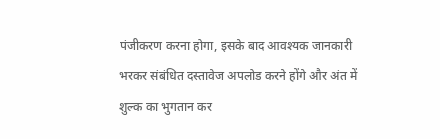पंजीकरण करना होगा, इसके बाद आवश्यक जानकारी भरकर संबंधित दस्तावेज अपलोड करने होंगे और अंत में शुल्क का भुगतान कर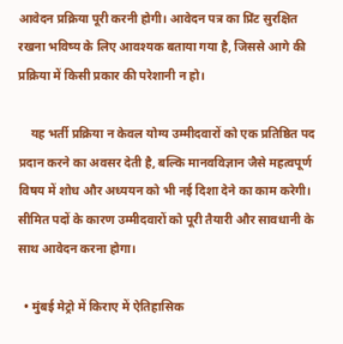आवेदन प्रक्रिया पूरी करनी होगी। आवेदन पत्र का प्रिंट सुरक्षित रखना भविष्य के लिए आवश्यक बताया गया है, जिससे आगे की प्रक्रिया में किसी प्रकार की परेशानी न हो।

    यह भर्ती प्रक्रिया न केवल योग्य उम्मीदवारों को एक प्रतिष्ठित पद प्रदान करने का अवसर देती है, बल्कि मानवविज्ञान जैसे महत्वपूर्ण विषय में शोध और अध्ययन को भी नई दिशा देने का काम करेगी। सीमित पदों के कारण उम्मीदवारों को पूरी तैयारी और सावधानी के साथ आवेदन करना होगा।

  • मुंबई मेट्रो में किराए में ऐतिहासिक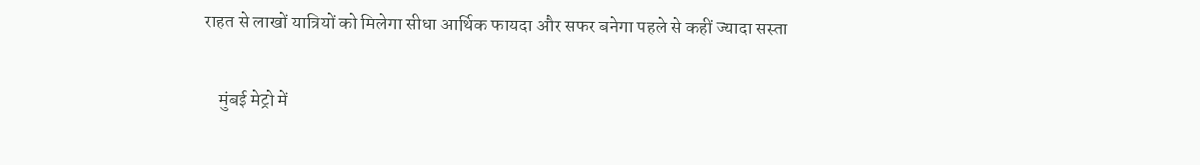राहत से लाखों यात्रियों को मिलेगा सीधा आर्थिक फायदा और सफर बनेगा पहले से कहीं ज्यादा सस्ता

    मुंबई मेट्रो में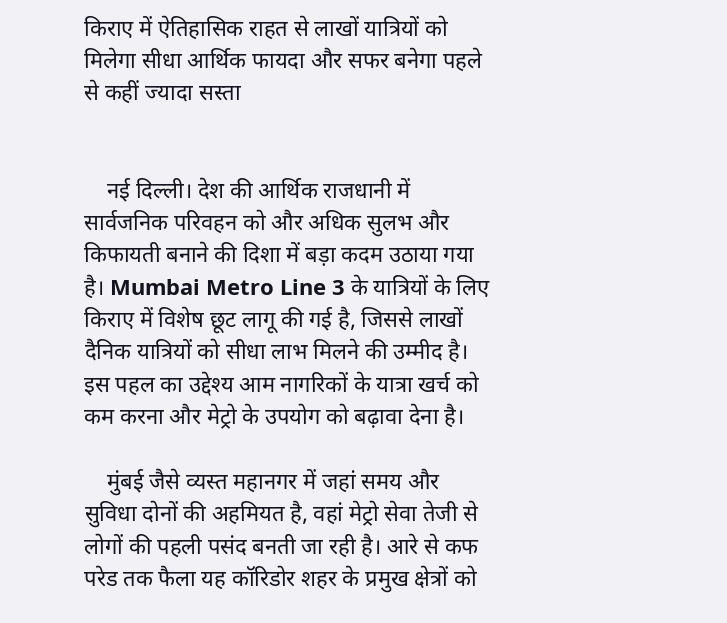किराए में ऐतिहासिक राहत से लाखों यात्रियों को मिलेगा सीधा आर्थिक फायदा और सफर बनेगा पहले से कहीं ज्यादा सस्ता


    नई दिल्ली। देश की आर्थिक राजधानी में सार्वजनिक परिवहन को और अधिक सुलभ और किफायती बनाने की दिशा में बड़ा कदम उठाया गया है। Mumbai Metro Line 3 के यात्रियों के लिए किराए में विशेष छूट लागू की गई है, जिससे लाखों दैनिक यात्रियों को सीधा लाभ मिलने की उम्मीद है। इस पहल का उद्देश्य आम नागरिकों के यात्रा खर्च को कम करना और मेट्रो के उपयोग को बढ़ावा देना है।

    मुंबई जैसे व्यस्त महानगर में जहां समय और सुविधा दोनों की अहमियत है, वहां मेट्रो सेवा तेजी से लोगों की पहली पसंद बनती जा रही है। आरे से कफ परेड तक फैला यह कॉरिडोर शहर के प्रमुख क्षेत्रों को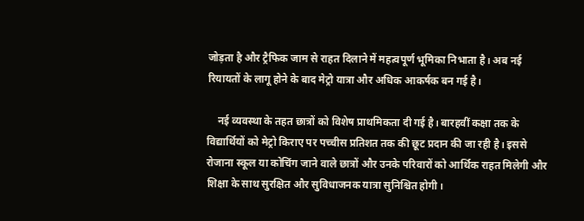जोड़ता है और ट्रैफिक जाम से राहत दिलाने में महत्वपूर्ण भूमिका निभाता है। अब नई रियायतों के लागू होने के बाद मेट्रो यात्रा और अधिक आकर्षक बन गई है।

    नई व्यवस्था के तहत छात्रों को विशेष प्राथमिकता दी गई है। बारहवीं कक्षा तक के विद्यार्थियों को मेट्रो किराए पर पच्चीस प्रतिशत तक की छूट प्रदान की जा रही है। इससे रोजाना स्कूल या कोचिंग जाने वाले छात्रों और उनके परिवारों को आर्थिक राहत मिलेगी और शिक्षा के साथ सुरक्षित और सुविधाजनक यात्रा सुनिश्चित होगी।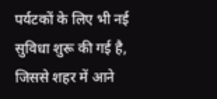पर्यटकों के लिए भी नई सुविधा शुरू की गई है, जिससे शहर में आने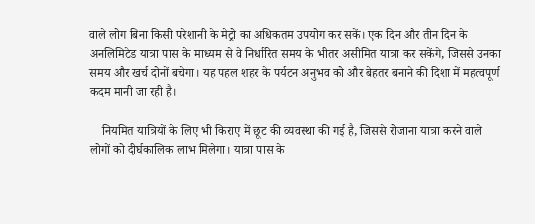वाले लोग बिना किसी परेशानी के मेट्रो का अधिकतम उपयोग कर सकें। एक दिन और तीन दिन के अनलिमिटेड यात्रा पास के माध्यम से वे निर्धारित समय के भीतर असीमित यात्रा कर सकेंगे, जिससे उनका समय और खर्च दोनों बचेगा। यह पहल शहर के पर्यटन अनुभव को और बेहतर बनाने की दिशा में महत्वपूर्ण कदम मानी जा रही है।

    नियमित यात्रियों के लिए भी किराए में छूट की व्यवस्था की गई है, जिससे रोजाना यात्रा करने वाले लोगों को दीर्घकालिक लाभ मिलेगा। यात्रा पास के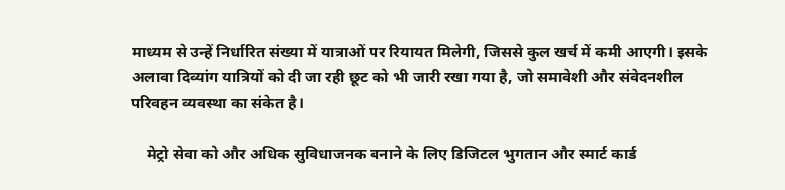माध्यम से उन्हें निर्धारित संख्या में यात्राओं पर रियायत मिलेगी, जिससे कुल खर्च में कमी आएगी। इसके अलावा दिव्यांग यात्रियों को दी जा रही छूट को भी जारी रखा गया है, जो समावेशी और संवेदनशील परिवहन व्यवस्था का संकेत है।

    मेट्रो सेवा को और अधिक सुविधाजनक बनाने के लिए डिजिटल भुगतान और स्मार्ट कार्ड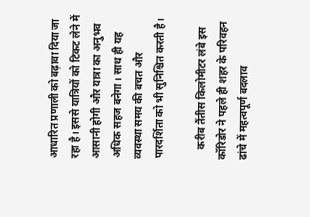आधारित प्रणाली को बढ़ावा दिया जा रहा है। इससे यात्रियों को टिकट लेने में आसानी होगी और यात्रा का अनुभव अधिक सहज बनेगा। साथ ही यह व्यवस्था समय की बचत और पारदर्शिता को भी सुनिश्चित करती है।

    करीब तैंतीस किलोमीटर लंबे इस कॉरिडोर ने पहले ही शहर के परिवहन ढांचे में महत्वपूर्ण बदलाव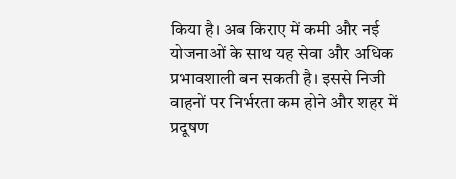किया है। अब किराए में कमी और नई योजनाओं के साथ यह सेवा और अधिक प्रभावशाली बन सकती है। इससे निजी वाहनों पर निर्भरता कम होने और शहर में प्रदूषण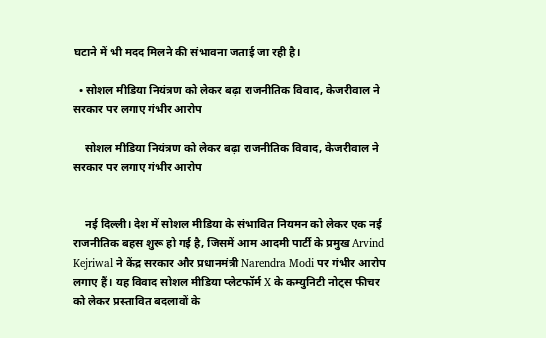घटाने में भी मदद मिलने की संभावना जताई जा रही है।

  • सोशल मीडिया नियंत्रण को लेकर बढ़ा राजनीतिक विवाद, केजरीवाल ने सरकार पर लगाए गंभीर आरोप

    सोशल मीडिया नियंत्रण को लेकर बढ़ा राजनीतिक विवाद, केजरीवाल ने सरकार पर लगाए गंभीर आरोप


    नई दिल्ली। देश में सोशल मीडिया के संभावित नियमन को लेकर एक नई राजनीतिक बहस शुरू हो गई है, जिसमें आम आदमी पार्टी के प्रमुख Arvind Kejriwal ने केंद्र सरकार और प्रधानमंत्री Narendra Modi पर गंभीर आरोप लगाए हैं। यह विवाद सोशल मीडिया प्लेटफॉर्म X के कम्युनिटी नोट्स फीचर को लेकर प्रस्तावित बदलावों के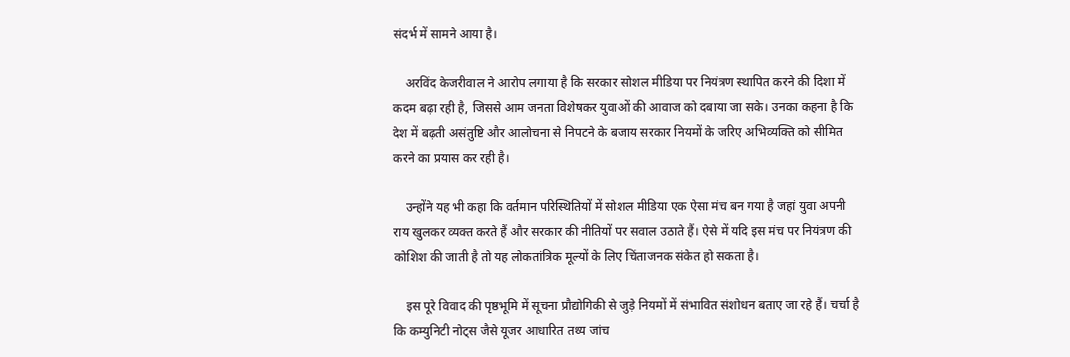संदर्भ में सामने आया है।

    अरविंद केजरीवाल ने आरोप लगाया है कि सरकार सोशल मीडिया पर नियंत्रण स्थापित करने की दिशा में कदम बढ़ा रही है, जिससे आम जनता विशेषकर युवाओं की आवाज को दबाया जा सके। उनका कहना है कि देश में बढ़ती असंतुष्टि और आलोचना से निपटने के बजाय सरकार नियमों के जरिए अभिव्यक्ति को सीमित करने का प्रयास कर रही है।

    उन्होंने यह भी कहा कि वर्तमान परिस्थितियों में सोशल मीडिया एक ऐसा मंच बन गया है जहां युवा अपनी राय खुलकर व्यक्त करते हैं और सरकार की नीतियों पर सवाल उठाते हैं। ऐसे में यदि इस मंच पर नियंत्रण की कोशिश की जाती है तो यह लोकतांत्रिक मूल्यों के लिए चिंताजनक संकेत हो सकता है।

    इस पूरे विवाद की पृष्ठभूमि में सूचना प्रौद्योगिकी से जुड़े नियमों में संभावित संशोधन बताए जा रहे हैं। चर्चा है कि कम्युनिटी नोट्स जैसे यूजर आधारित तथ्य जांच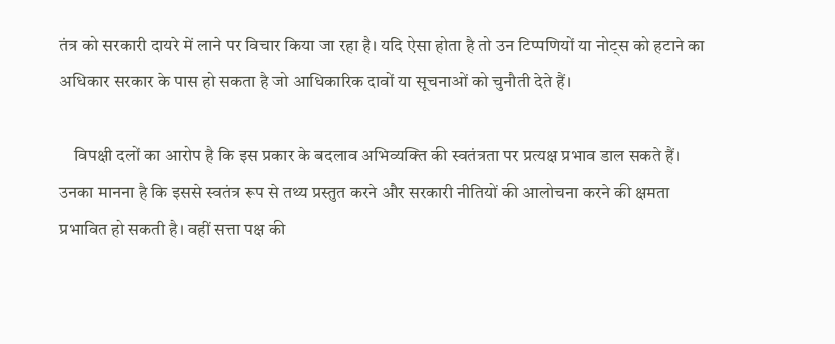तंत्र को सरकारी दायरे में लाने पर विचार किया जा रहा है। यदि ऐसा होता है तो उन टिप्पणियों या नोट्स को हटाने का अधिकार सरकार के पास हो सकता है जो आधिकारिक दावों या सूचनाओं को चुनौती देते हैं।

    विपक्षी दलों का आरोप है कि इस प्रकार के बदलाव अभिव्यक्ति की स्वतंत्रता पर प्रत्यक्ष प्रभाव डाल सकते हैं। उनका मानना है कि इससे स्वतंत्र रूप से तथ्य प्रस्तुत करने और सरकारी नीतियों की आलोचना करने की क्षमता प्रभावित हो सकती है। वहीं सत्ता पक्ष की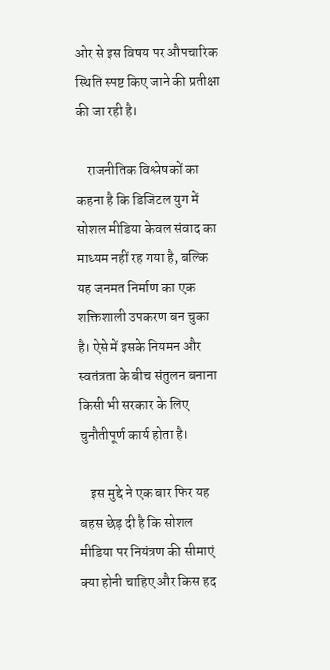ओर से इस विषय पर औपचारिक स्थिति स्पष्ट किए जाने की प्रतीक्षा की जा रही है।

    राजनीतिक विश्लेषकों का कहना है कि डिजिटल युग में सोशल मीडिया केवल संवाद का माध्यम नहीं रह गया है, बल्कि यह जनमत निर्माण का एक शक्तिशाली उपकरण बन चुका है। ऐसे में इसके नियमन और स्वतंत्रता के बीच संतुलन बनाना किसी भी सरकार के लिए चुनौतीपूर्ण कार्य होता है।

    इस मुद्दे ने एक बार फिर यह बहस छेड़ दी है कि सोशल मीडिया पर नियंत्रण की सीमाएं क्या होनी चाहिए और किस हद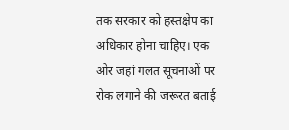तक सरकार को हस्तक्षेप का अधिकार होना चाहिए। एक ओर जहां गलत सूचनाओं पर रोक लगाने की जरूरत बताई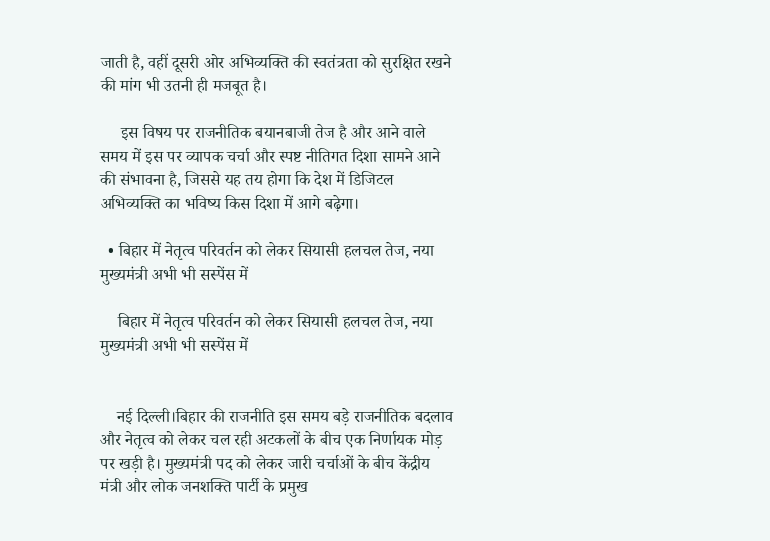जाती है, वहीं दूसरी ओर अभिव्यक्ति की स्वतंत्रता को सुरक्षित रखने की मांग भी उतनी ही मजबूत है।

     इस विषय पर राजनीतिक बयानबाजी तेज है और आने वाले समय में इस पर व्यापक चर्चा और स्पष्ट नीतिगत दिशा सामने आने की संभावना है, जिससे यह तय होगा कि देश में डिजिटल अभिव्यक्ति का भविष्य किस दिशा में आगे बढ़ेगा।

  • बिहार में नेतृत्व परिवर्तन को लेकर सियासी हलचल तेज, नया मुख्यमंत्री अभी भी सस्पेंस में

    बिहार में नेतृत्व परिवर्तन को लेकर सियासी हलचल तेज, नया मुख्यमंत्री अभी भी सस्पेंस में


    नई दिल्ली।बिहार की राजनीति इस समय बड़े राजनीतिक बदलाव और नेतृत्व को लेकर चल रही अटकलों के बीच एक निर्णायक मोड़ पर खड़ी है। मुख्यमंत्री पद को लेकर जारी चर्चाओं के बीच केंद्रीय मंत्री और लोक जनशक्ति पार्टी के प्रमुख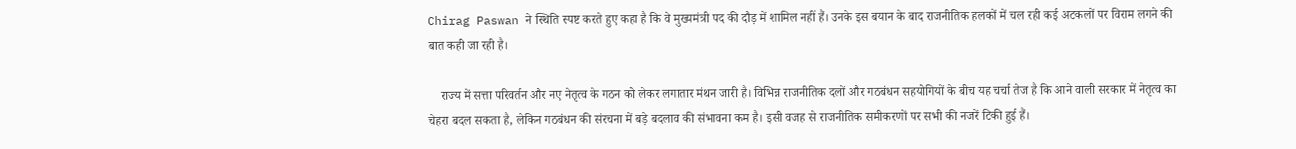Chirag Paswan ने स्थिति स्पष्ट करते हुए कहा है कि वे मुख्यमंत्री पद की दौड़ में शामिल नहीं हैं। उनके इस बयान के बाद राजनीतिक हलकों में चल रही कई अटकलों पर विराम लगने की बात कही जा रही है।

    राज्य में सत्ता परिवर्तन और नए नेतृत्व के गठन को लेकर लगातार मंथन जारी है। विभिन्न राजनीतिक दलों और गठबंधन सहयोगियों के बीच यह चर्चा तेज है कि आने वाली सरकार में नेतृत्व का चेहरा बदल सकता है, लेकिन गठबंधन की संरचना में बड़े बदलाव की संभावना कम है। इसी वजह से राजनीतिक समीकरणों पर सभी की नजरें टिकी हुई हैं।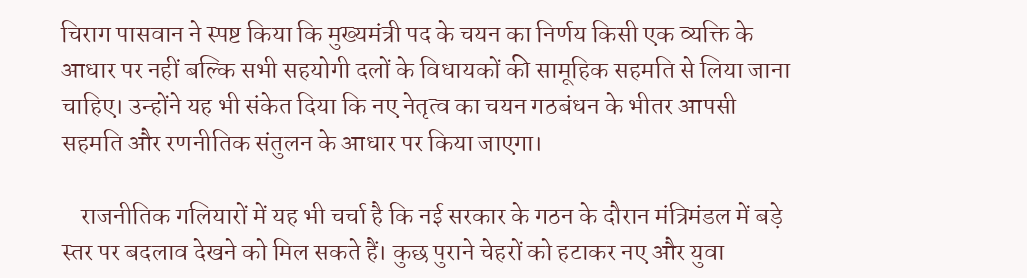चिराग पासवान ने स्पष्ट किया कि मुख्यमंत्री पद के चयन का निर्णय किसी एक व्यक्ति के आधार पर नहीं बल्कि सभी सहयोगी दलों के विधायकों की सामूहिक सहमति से लिया जाना चाहिए। उन्होंने यह भी संकेत दिया कि नए नेतृत्व का चयन गठबंधन के भीतर आपसी सहमति और रणनीतिक संतुलन के आधार पर किया जाएगा।

    राजनीतिक गलियारों में यह भी चर्चा है कि नई सरकार के गठन के दौरान मंत्रिमंडल में बड़े स्तर पर बदलाव देखने को मिल सकते हैं। कुछ पुराने चेहरों को हटाकर नए और युवा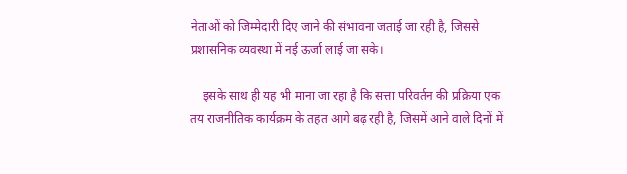नेताओं को जिम्मेदारी दिए जाने की संभावना जताई जा रही है, जिससे प्रशासनिक व्यवस्था में नई ऊर्जा लाई जा सके।

    इसके साथ ही यह भी माना जा रहा है कि सत्ता परिवर्तन की प्रक्रिया एक तय राजनीतिक कार्यक्रम के तहत आगे बढ़ रही है, जिसमें आने वाले दिनों में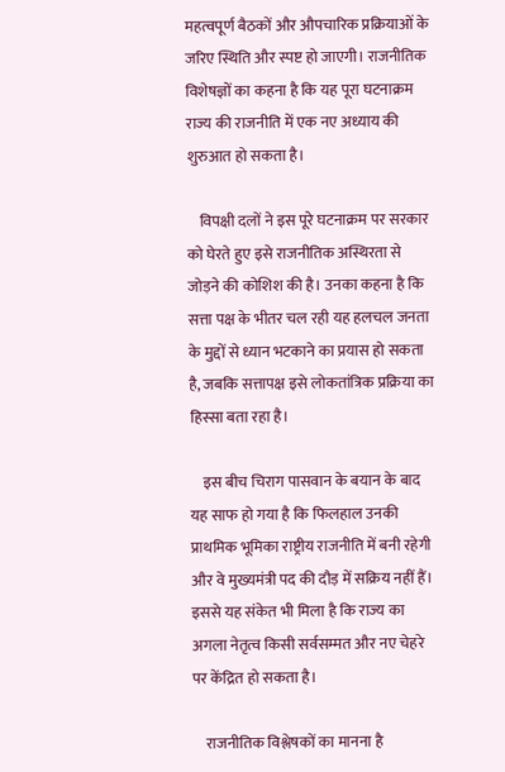महत्वपूर्ण बैठकों और औपचारिक प्रक्रियाओं के जरिए स्थिति और स्पष्ट हो जाएगी। राजनीतिक विशेषज्ञों का कहना है कि यह पूरा घटनाक्रम राज्य की राजनीति में एक नए अध्याय की शुरुआत हो सकता है।

    विपक्षी दलों ने इस पूरे घटनाक्रम पर सरकार को घेरते हुए इसे राजनीतिक अस्थिरता से जोड़ने की कोशिश की है। उनका कहना है कि सत्ता पक्ष के भीतर चल रही यह हलचल जनता के मुद्दों से ध्यान भटकाने का प्रयास हो सकता है, जबकि सत्तापक्ष इसे लोकतांत्रिक प्रक्रिया का हिस्सा बता रहा है।

    इस बीच चिराग पासवान के बयान के बाद यह साफ हो गया है कि फिलहाल उनकी प्राथमिक भूमिका राष्ट्रीय राजनीति में बनी रहेगी और वे मुख्यमंत्री पद की दौड़ में सक्रिय नहीं हैं। इससे यह संकेत भी मिला है कि राज्य का अगला नेतृत्व किसी सर्वसम्मत और नए चेहरे पर केंद्रित हो सकता है।

    राजनीतिक विश्लेषकों का मानना है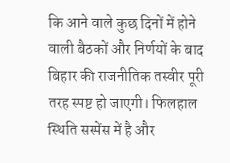कि आने वाले कुछ दिनों में होने वाली बैठकों और निर्णयों के बाद बिहार की राजनीतिक तस्वीर पूरी तरह स्पष्ट हो जाएगी। फिलहाल स्थिति सस्पेंस में है और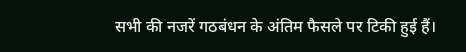सभी की नजरें गठबंधन के अंतिम फैसले पर टिकी हुई हैं।